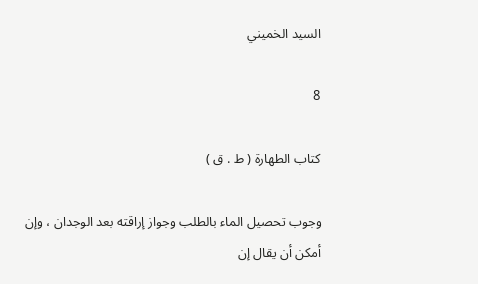السيد الخميني

8

كتاب الطهارة ( ط . ق )

وجوب تحصيل الماء بالطلب وجواز إراقته بعد الوجدان ، وإن أمكن أن يقال إن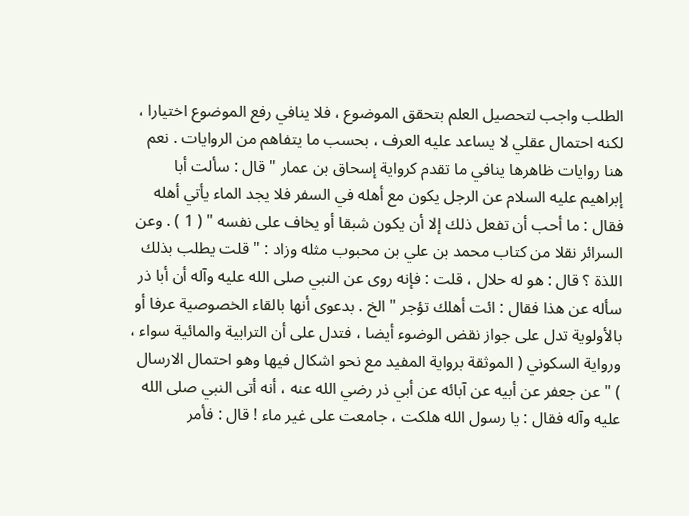الطلب واجب لتحصيل العلم بتحقق الموضوع ، فلا ينافي رفع الموضوع اختيارا ، لكنه احتمال عقلي لا يساعد عليه العرف ، بحسب ما يتفاهم من الروايات . نعم هنا روايات ظاهرها ينافي ما تقدم كرواية إسحاق بن عمار " قال : سألت أبا إبراهيم عليه السلام عن الرجل يكون مع أهله في السفر فلا يجد الماء يأتي أهله فقال : ما أحب أن تفعل ذلك إلا أن يكون شبقا أو يخاف على نفسه " ( 1 ) . وعن السرائر نقلا من كتاب محمد بن علي بن محبوب مثله وزاد : " قلت يطلب بذلك اللذة ؟ قال : هو له حلال ، قلت : فإنه روى عن النبي صلى الله عليه وآله أن أبا ذر سأله عن هذا فقال : ائت أهلك تؤجر " الخ . بدعوى أنها بالقاء الخصوصية عرفا أو بالأولوية تدل على جواز نقض الوضوء أيضا ، فتدل على أن الترابية والمائية سواء ، ورواية السكوني ( الموثقة برواية المفيد مع نحو اشكال فيها وهو احتمال الارسال ) " عن جعفر عن أبيه عن آبائه عن أبي ذر رضي الله عنه ، أنه أتى النبي صلى الله عليه وآله فقال : يا رسول الله هلكت ، جامعت على غير ماء ! قال : فأمر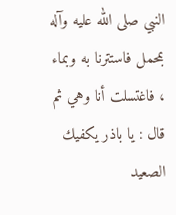النبي صلى الله عليه وآله بمحمل فاستترنا به وبماء ، فاغتسلت أنا وهي ثم قال : يا باذر يكفيك الصعيد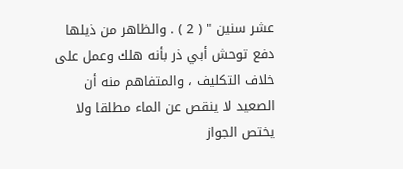عشر سنين " ( 2 ) . والظاهر من ذيلها دفع توحش أبي ذر بأنه هلك وعمل على خلاف التكليف ، والمتفاهم منه أن الصعيد لا ينقص عن الماء مطلقا ولا يختص الجواز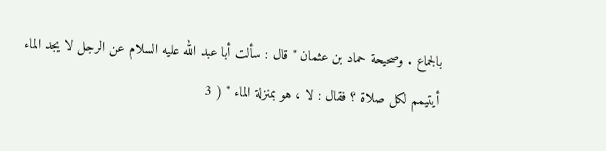بالجماع . وصحيحة حماد بن عثمان " قال : سألت أبا عبد الله عليه السلام عن الرجل لا يجد الماء أيتيمم لكل صلاة ؟ فقال : لا ، هو بمنزلة الماء " ( 3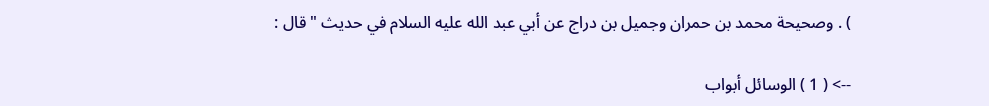) . وصحيحة محمد بن حمران وجميل بن دراج عن أبي عبد الله عليه السلام في حديث " قال :

--> ( 1 ) الوسائل أبواب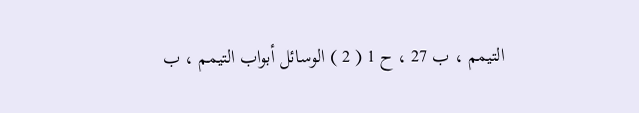التيمم ، ب 27 ، ح 1 ( 2 ) الوسائل أبواب التيمم ، ب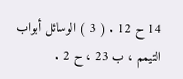14 ح 12 . ( 3 ) الوسائل أبواب التيمم ، ب 23 ، ح 2 .